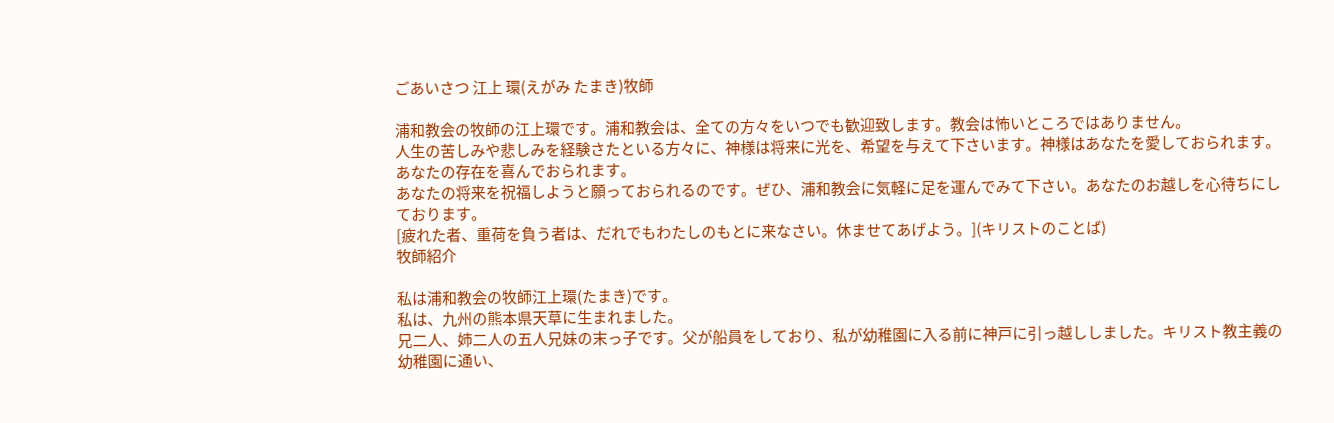ごあいさつ 江上 環(えがみ たまき)牧師

浦和教会の牧師の江上環です。浦和教会は、全ての方々をいつでも歓迎致します。教会は怖いところではありません。
人生の苦しみや悲しみを経験さたといる方々に、神様は将来に光を、希望を与えて下さいます。神様はあなたを愛しておられます。あなたの存在を喜んでおられます。
あなたの将来を祝福しようと願っておられるのです。ぜひ、浦和教会に気軽に足を運んでみて下さい。あなたのお越しを心待ちにしております。
[疲れた者、重荷を負う者は、だれでもわたしのもとに来なさい。休ませてあげよう。](キリストのことば)
牧師紹介

私は浦和教会の牧師江上環(たまき)です。
私は、九州の熊本県天草に生まれました。
兄二人、姉二人の五人兄妹の末っ子です。父が船員をしており、私が幼稚園に入る前に神戸に引っ越ししました。キリスト教主義の幼稚園に通い、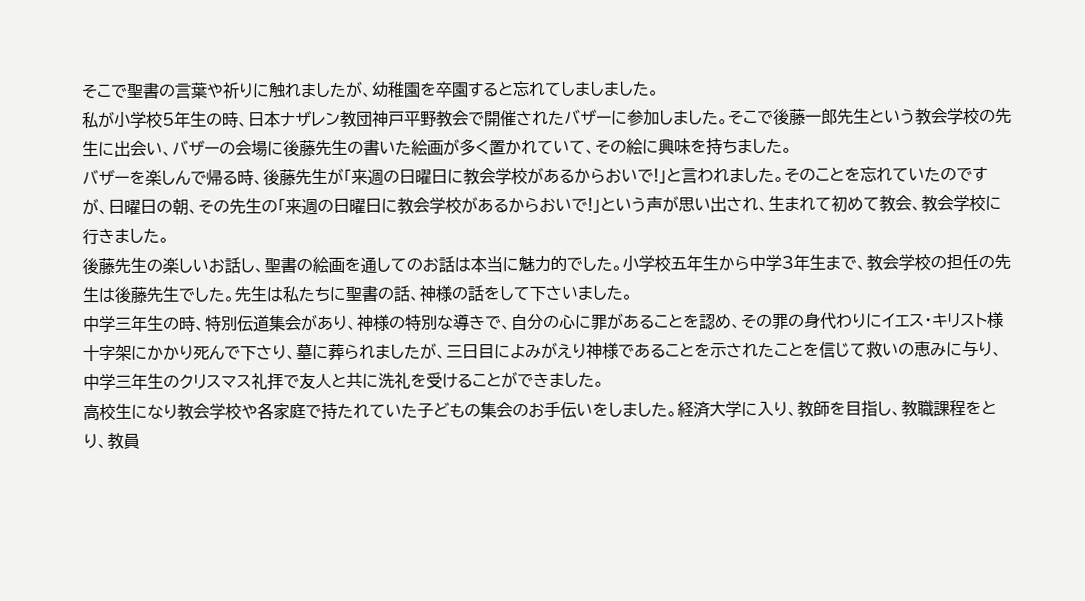そこで聖書の言葉や祈りに触れましたが、幼稚園を卒園すると忘れてしましました。
私が小学校5年生の時、日本ナザレン教団神戸平野教会で開催されたバザーに参加しました。そこで後藤一郎先生という教会学校の先生に出会い、バザーの会場に後藤先生の書いた絵画が多く置かれていて、その絵に興味を持ちました。
バザーを楽しんで帰る時、後藤先生が「来週の日曜日に教会学校があるからおいで!」と言われました。そのことを忘れていたのですが、日曜日の朝、その先生の「来週の日曜日に教会学校があるからおいで!」という声が思い出され、生まれて初めて教会、教会学校に行きました。
後藤先生の楽しいお話し、聖書の絵画を通してのお話は本当に魅力的でした。小学校五年生から中学3年生まで、教会学校の担任の先生は後藤先生でした。先生は私たちに聖書の話、神様の話をして下さいました。
中学三年生の時、特別伝道集会があり、神様の特別な導きで、自分の心に罪があることを認め、その罪の身代わりにイエス・キリスト様十字架にかかり死んで下さり、墓に葬られましたが、三日目によみがえり神様であることを示されたことを信じて救いの恵みに与り、中学三年生のクリスマス礼拝で友人と共に洗礼を受けることができました。
高校生になり教会学校や各家庭で持たれていた子どもの集会のお手伝いをしました。経済大学に入り、教師を目指し、教職課程をとり、教員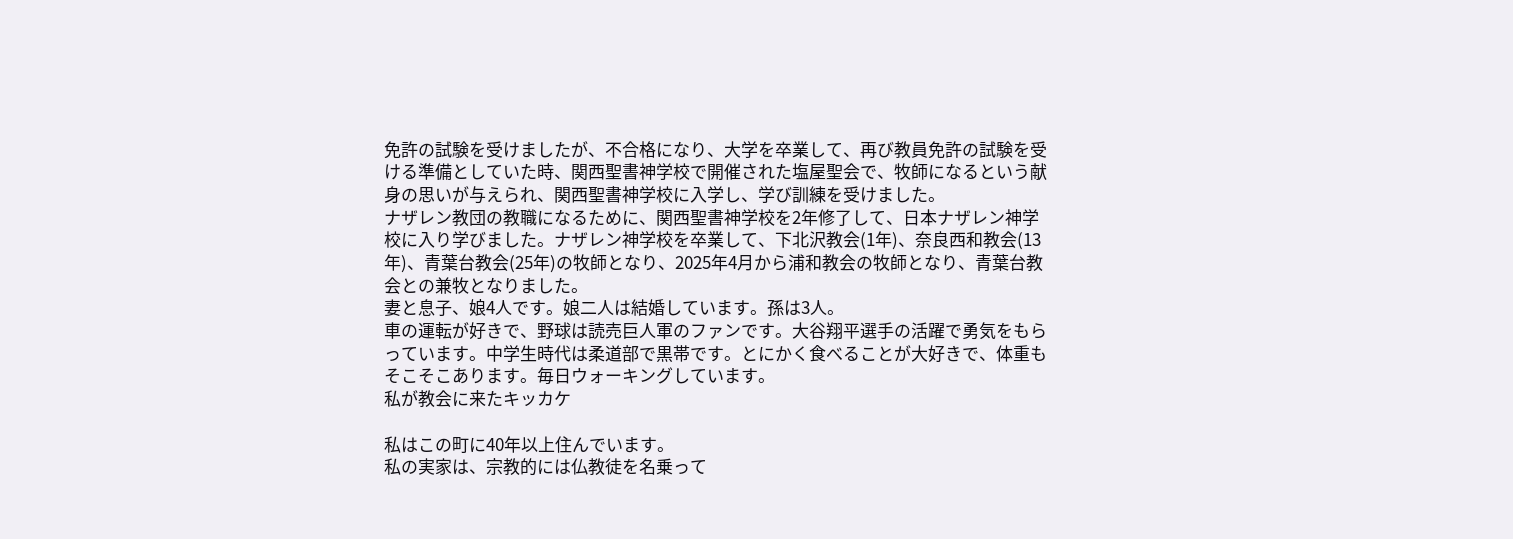免許の試験を受けましたが、不合格になり、大学を卒業して、再び教員免許の試験を受ける準備としていた時、関西聖書神学校で開催された塩屋聖会で、牧師になるという献身の思いが与えられ、関西聖書神学校に入学し、学び訓練を受けました。
ナザレン教団の教職になるために、関西聖書神学校を2年修了して、日本ナザレン神学校に入り学びました。ナザレン神学校を卒業して、下北沢教会(1年)、奈良西和教会(13年)、青葉台教会(25年)の牧師となり、2025年4月から浦和教会の牧師となり、青葉台教会との兼牧となりました。
妻と息子、娘4人です。娘二人は結婚しています。孫は3人。
車の運転が好きで、野球は読売巨人軍のファンです。大谷翔平選手の活躍で勇気をもらっています。中学生時代は柔道部で黒帯です。とにかく食べることが大好きで、体重もそこそこあります。毎日ウォーキングしています。
私が教会に来たキッカケ

私はこの町に40年以上住んでいます。
私の実家は、宗教的には仏教徒を名乗って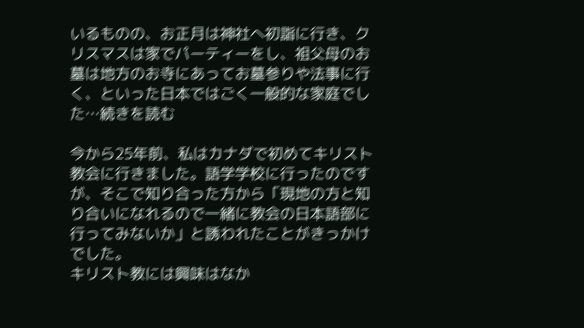いるものの、お正月は神社へ初詣に行き、クリスマスは家でパーティーをし、祖父母のお墓は地方のお寺にあってお墓参りや法事に行く、といった日本ではごく一般的な家庭でした…続きを読む

今から25年前、私はカナダで初めてキリスト教会に行きました。語学学校に行ったのですが、そこで知り合った方から「現地の方と知り合いになれるので一緒に教会の日本語部に行ってみないか」と誘われたことがきっかけでした。
キリスト教には興味はなか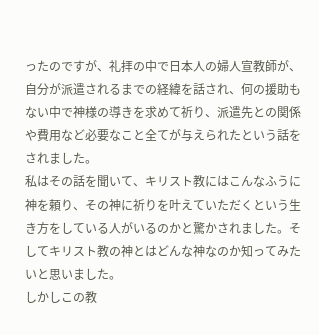ったのですが、礼拝の中で日本人の婦人宣教師が、自分が派遣されるまでの経緯を話され、何の援助もない中で神様の導きを求めて祈り、派遣先との関係や費用など必要なこと全てが与えられたという話をされました。
私はその話を聞いて、キリスト教にはこんなふうに神を頼り、その神に祈りを叶えていただくという生き方をしている人がいるのかと驚かされました。そしてキリスト教の神とはどんな神なのか知ってみたいと思いました。
しかしこの教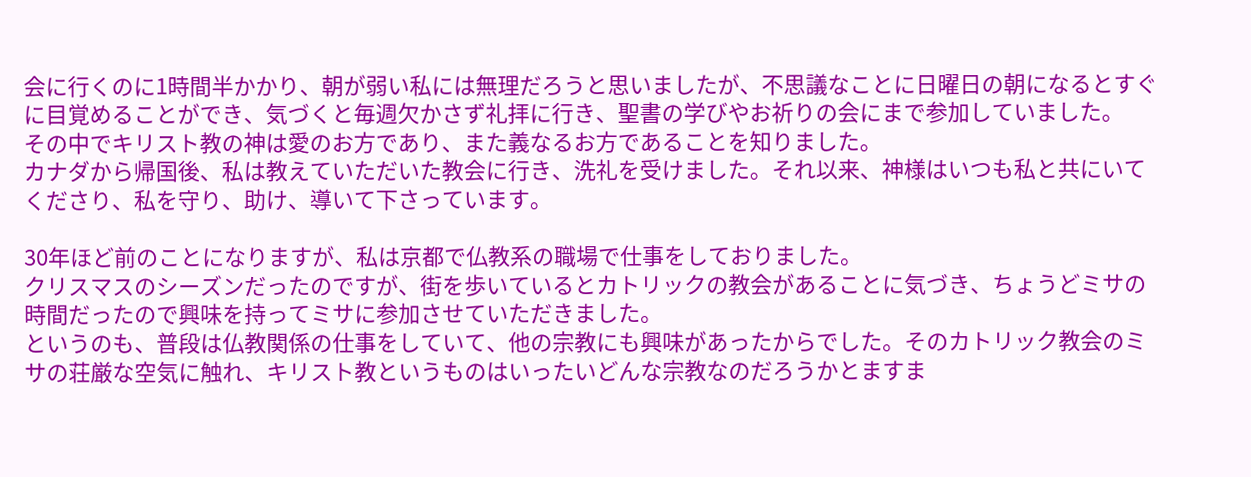会に行くのに1時間半かかり、朝が弱い私には無理だろうと思いましたが、不思議なことに日曜日の朝になるとすぐに目覚めることができ、気づくと毎週欠かさず礼拝に行き、聖書の学びやお祈りの会にまで参加していました。
その中でキリスト教の神は愛のお方であり、また義なるお方であることを知りました。
カナダから帰国後、私は教えていただいた教会に行き、洗礼を受けました。それ以来、神様はいつも私と共にいてくださり、私を守り、助け、導いて下さっています。

30年ほど前のことになりますが、私は京都で仏教系の職場で仕事をしておりました。
クリスマスのシーズンだったのですが、街を歩いているとカトリックの教会があることに気づき、ちょうどミサの時間だったので興味を持ってミサに参加させていただきました。
というのも、普段は仏教関係の仕事をしていて、他の宗教にも興味があったからでした。そのカトリック教会のミサの荘厳な空気に触れ、キリスト教というものはいったいどんな宗教なのだろうかとますま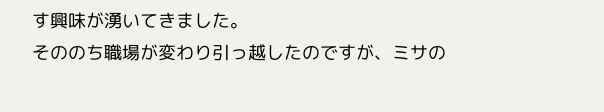す興味が湧いてきました。
そののち職場が変わり引っ越したのですが、ミサの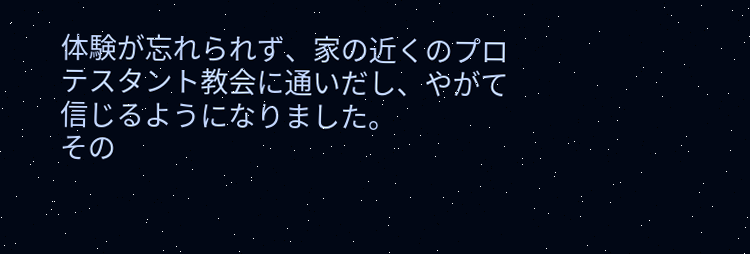体験が忘れられず、家の近くのプロテスタント教会に通いだし、やがて信じるようになりました。
その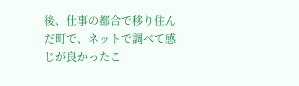後、仕事の都合で移り住んだ町で、ネットで調べて感じが良かったこ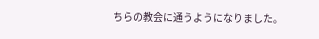ちらの教会に通うようになりました。